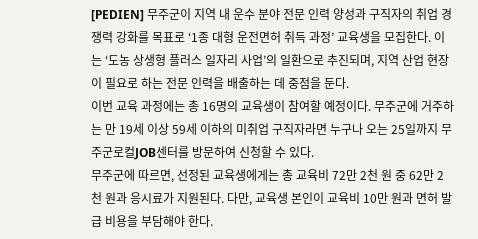[PEDIEN] 무주군이 지역 내 운수 분야 전문 인력 양성과 구직자의 취업 경쟁력 강화를 목표로 ‘1종 대형 운전면허 취득 과정’ 교육생을 모집한다. 이는 ‘도농 상생형 플러스 일자리 사업’의 일환으로 추진되며, 지역 산업 현장이 필요로 하는 전문 인력을 배출하는 데 중점을 둔다.
이번 교육 과정에는 총 16명의 교육생이 참여할 예정이다. 무주군에 거주하는 만 19세 이상 59세 이하의 미취업 구직자라면 누구나 오는 25일까지 무주군로컬JOB센터를 방문하여 신청할 수 있다.
무주군에 따르면, 선정된 교육생에게는 총 교육비 72만 2천 원 중 62만 2천 원과 응시료가 지원된다. 다만, 교육생 본인이 교육비 10만 원과 면허 발급 비용을 부담해야 한다.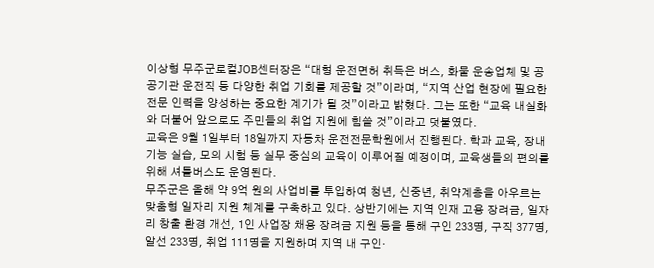이상형 무주군로컬JOB센터장은 “대형 운전면허 취득은 버스, 화물 운송업체 및 공공기관 운전직 등 다양한 취업 기회를 제공할 것”이라며, “지역 산업 현장에 필요한 전문 인력을 양성하는 중요한 계기가 될 것”이라고 밝혔다. 그는 또한 “교육 내실화와 더불어 앞으로도 주민들의 취업 지원에 힘쓸 것”이라고 덧붙였다.
교육은 9월 1일부터 18일까지 자동차 운전전문학원에서 진행된다. 학과 교육, 장내 기능 실습, 모의 시험 등 실무 중심의 교육이 이루어질 예정이며, 교육생들의 편의를 위해 셔틀버스도 운영된다.
무주군은 올해 약 9억 원의 사업비를 투입하여 청년, 신중년, 취약계층을 아우르는 맞춤형 일자리 지원 체계를 구축하고 있다. 상반기에는 지역 인재 고용 장려금, 일자리 창출 환경 개선, 1인 사업장 채용 장려금 지원 등을 통해 구인 233명, 구직 377명, 알선 233명, 취업 111명을 지원하며 지역 내 구인·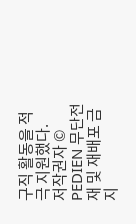구직 활동을 적극 지원했다.
저작권자 © PEDIEN 무단전재 및 재배포 금지